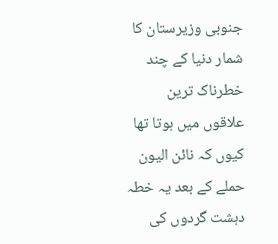جنوبی وزیرستان کا شمار دنیا کے چند خطرناک ترین علاقوں میں ہوتا تھا کیوں کہ نائن الیون حملے کے بعد یہ خطہ دہشت گردوں کی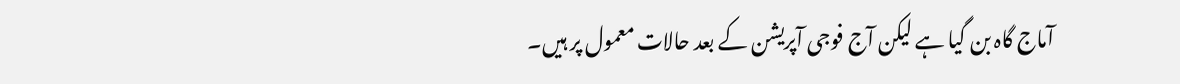آماج گاہ بن گیا ہے لیکن آج فوجی آپریشن کے بعد حالات معمول پر ہیں۔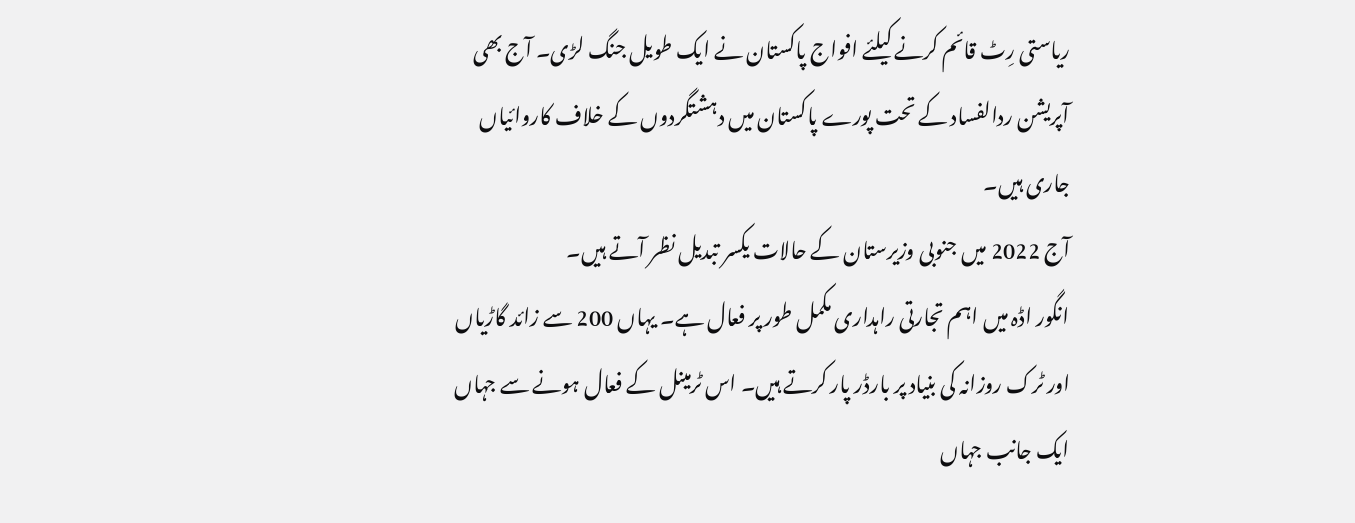ریاستی رِٹ قائم کرنے کیلئے افواج پاکستان نے ایک طویل جنگ لڑی۔ آج بھی آپریشن ردالفساد کے تحت پورے پاکستان میں دہشتگردوں کے خلاف کاروائیاں جاری ہیں۔
آج 2022 میں جنوبی وزیرستان کے حالات یکسر تبدیل نظر آتے ہیں۔
انگور اڈہ میں اہم تجارتی راہداری مکمل طور پر فعال ہے۔ یہاں 200 سے زائد گاڑیاں اور ٹرک روزانہ کی بنیاد پر بارڈر پار کرتے ہیں۔ اس ٹرمینل کے فعال ہونے سے جہاں ایک جانب جہاں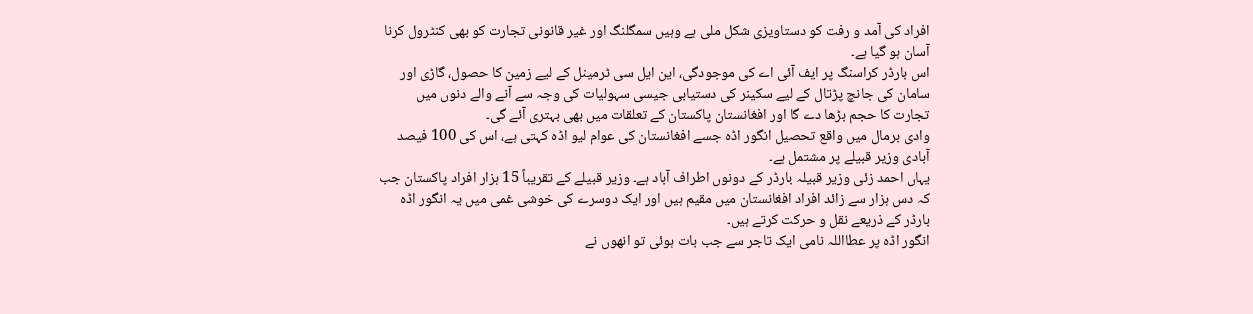افراد کی آمد و رفت کو دستاویزی شکل ملی ہے وہیں سمگلنگ اور غیر قانونی تجارت کو بھی کنٹرول کرنا آسان ہو گیا ہے۔
اس بارڈر کراسنگ پر ایف آئی اے کی موجودگی، این ایل سی ٹرمینل کے لیے زمین کا حصول، گاڑی اور سامان کی جانچ پڑتال کے لیے سکینر کی دستیابی جیسی سہولیات کی وجہ سے آنے والے دنوں میں تجارت کا حجم بڑھا دے گا اور افغانستان پاکستان کے تعلقات میں بھی بہتری آئے گی۔
وادی برمال میں واقع تحصیل انگور اڈہ جسے افغانستان کی عوام لیو اڈہ کہتی ہے، اس کی 100 فیصد آبادی وزیر قبیلے پر مشتمل ہے۔
یہاں احمد زئی وزیر قبیلہ بارڈر کے دونوں اطراف آباد ہے۔ وزیر قبیلے کے تقریباً 15 ہزار افراد پاکستان جب کہ دس ہزار سے زائد افراد افغانستان میں مقیم ہیں اور ایک دوسرے کی خوشی غمی میں یہ انگور اڈہ بارڈر کے ذریعے نقل و حرکت کرتے ہیں۔
انگور اڈہ پر عطااللہ نامی ایک تاجر سے جب بات ہوئی تو انھوں نے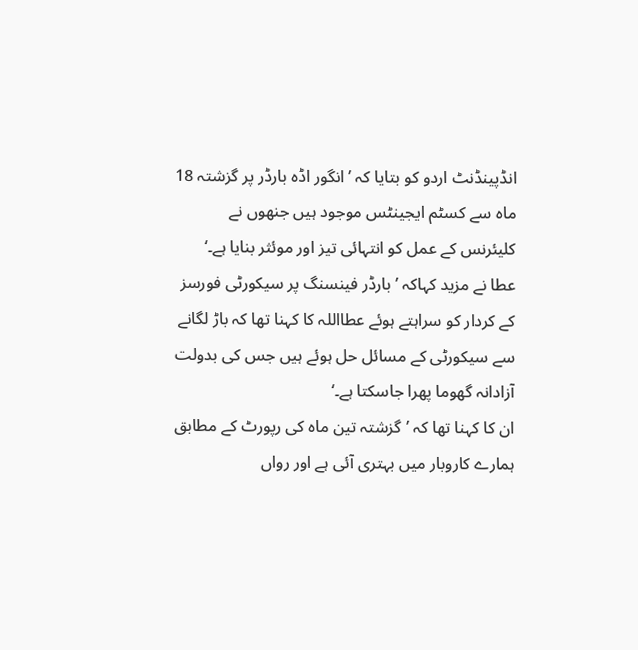انڈپینڈنٹ اردو کو بتایا کہ ’انگور اڈہ بارڈر پر گزشتہ 18 ماہ سے کسٹم ایجینٹس موجود ہیں جنھوں نے کلیئرنس کے عمل کو انتہائی تیز اور موئثر بنایا ہے۔‘
عطا نے مزید کہاکہ ’بارڈر فینسنگ پر سیکورٹی فورسز کے کردار کو سراہتے ہوئے عطااللہ کا کہنا تھا کہ باڑ لگانے سے سیکورٹی کے مسائل حل ہوئے ہیں جس کی بدولت آزادانہ گھوما پھرا جاسکتا ہے۔‘
ان کا کہنا تھا کہ ’گزشتہ تین ماہ کی رپورٹ کے مطابق ہمارے کاروبار میں بہتری آئی ہے اور رواں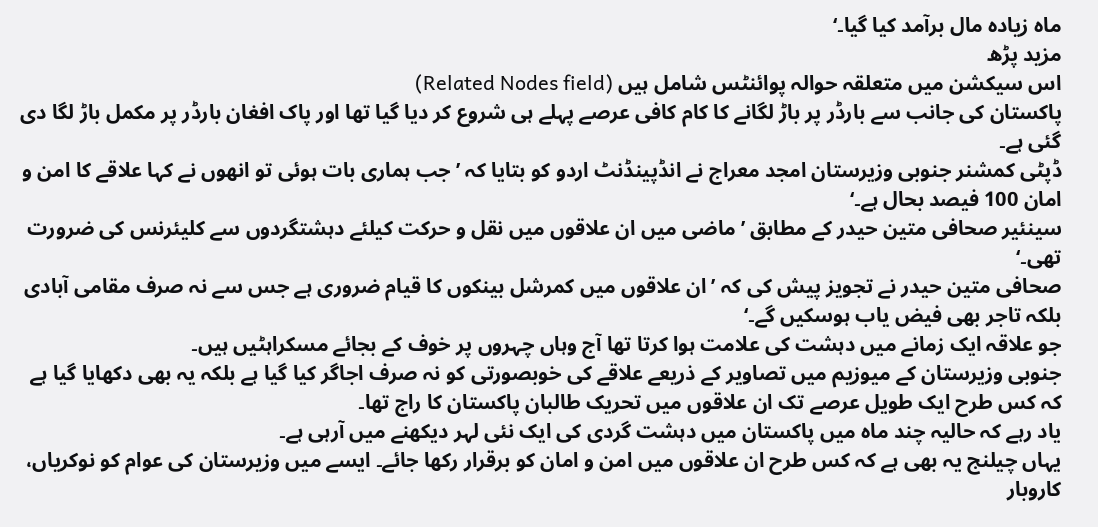ماہ زیادہ مال برآمد کیا گیا۔‘
مزید پڑھ
اس سیکشن میں متعلقہ حوالہ پوائنٹس شامل ہیں (Related Nodes field)
پاکستان کی جانب سے بارڈر پر باڑ لگانے کا کام کافی عرصے پہلے ہی شروع کر دیا گیا تھا اور پاک افغان بارڈر پر مکمل باڑ لگا دی گئی ہے۔
ڈپٹی کمشنر جنوبی وزیرستان امجد معراج نے انڈپینڈنٹ اردو کو بتایا کہ ’جب ہماری بات ہوئی تو انھوں نے کہا علاقے کا امن و امان 100 فیصد بحال ہے۔‘
سینئیر صحافی متین حیدر کے مطابق ’ماضی میں ان علاقوں میں نقل و حرکت کیلئے دہشتگردوں سے کلیئرنس کی ضرورت تھی۔‘
صحافی متین حیدر نے تجویز پیش کی کہ ’ان علاقوں میں کمرشل بینکوں کا قیام ضروری ہے جس سے نہ صرف مقامی آبادی بلکہ تاجر بھی فیض یاب ہوسکیں گے۔‘
جو علاقہ ایک زمانے میں دہشت کی علامت ہوا کرتا تھا آج وہاں چہروں پر خوف کے بجائے مسکراہٹیں ہیں۔
جنوبی وزیرستان کے میوزیم میں تصاویر کے ذریعے علاقے کی خوبصورتی کو نہ صرف اجاگر کیا گیا ہے بلکہ یہ بھی دکھایا گیا ہے کہ کس طرح ایک طویل عرصے تک ان علاقوں میں تحریک طالبان پاکستان کا راج تھا۔
یاد رہے کہ حالیہ چند ماہ میں پاکستان میں دہشت گردی کی ایک نئی لہر دیکھنے میں آرہی ہے۔
یہاں چیلنج یہ بھی ہے کہ کس طرح ان علاقوں میں امن و امان کو برقرار رکھا جائے۔ ایسے میں وزیرستان کی عوام کو نوکریاں، کاروبار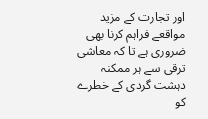اور تجارت کے مزید مواقعے فراہم کرنا بھی ضروری ہے تا کہ معاشی ترقی سے ہر ممکنہ دہشت گردی کے خطرے کو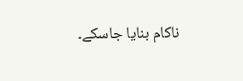ناکام بنایا جاسکے۔